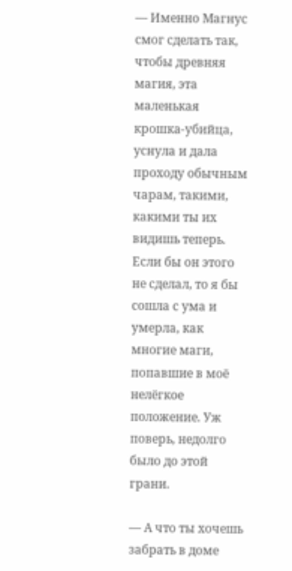— Именно Магнус смог сделать так, чтобы древняя магия, эта маленькая крошка-убийца, уснула и дала проходу обычным чарам, такими, какими ты их видишь теперь. Если бы он этого не сделал, то я бы сошла с ума и умерла, как многие маги, попавшие в моё нелёгкое положение. Уж поверь, недолго было до этой грани.

— А что ты хочешь забрать в доме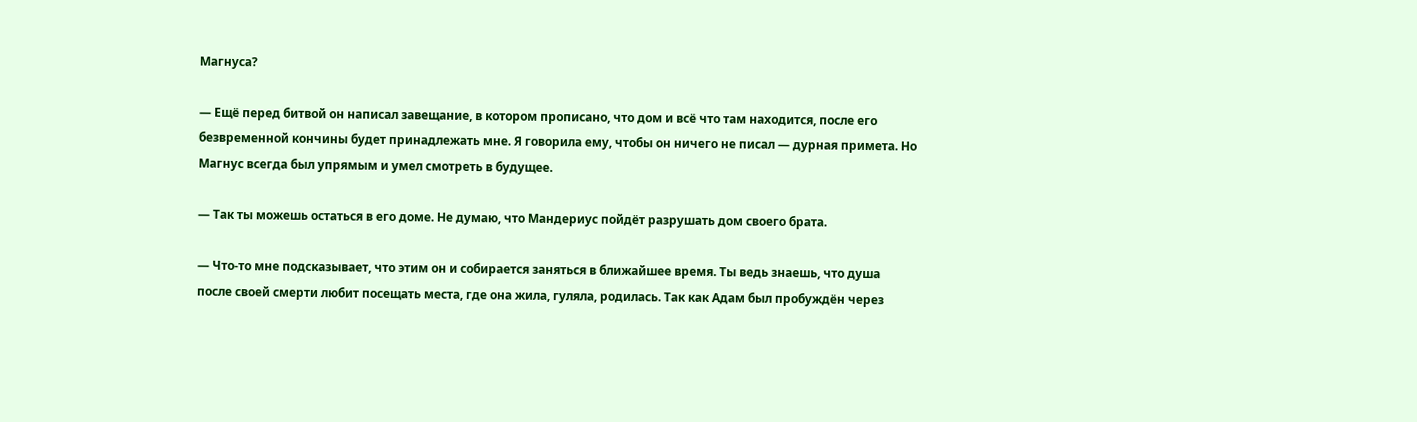Магнуса?

— Ещё перед битвой он написал завещание, в котором прописано, что дом и всё что там находится, после его безвременной кончины будет принадлежать мне. Я говорила ему, чтобы он ничего не писал — дурная примета. Но Магнус всегда был упрямым и умел смотреть в будущее.

— Так ты можешь остаться в его доме. Не думаю, что Мандериус пойдёт разрушать дом своего брата.

— Что-то мне подсказывает, что этим он и собирается заняться в ближайшее время. Ты ведь знаешь, что душа после своей смерти любит посещать места, где она жила, гуляла, родилась. Так как Адам был пробуждён через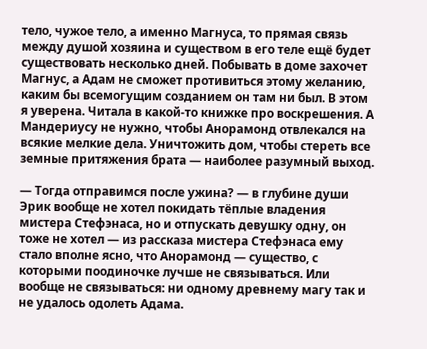тело, чужое тело, а именно Магнуса, то прямая связь между душой хозяина и существом в его теле ещё будет существовать несколько дней. Побывать в доме захочет Магнус, а Адам не сможет противиться этому желанию, каким бы всемогущим созданием он там ни был. В этом я уверена. Читала в какой-то книжке про воскрешения. А Мандериусу не нужно, чтобы Анорамонд отвлекался на всякие мелкие дела. Уничтожить дом, чтобы стереть все земные притяжения брата — наиболее разумный выход.

— Тогда отправимся после ужина? — в глубине души Эрик вообще не хотел покидать тёплые владения мистера Стефэнаса, но и отпускать девушку одну, он тоже не хотел — из рассказа мистера Стефэнаса ему стало вполне ясно, что Анорамонд — существо, с которыми поодиночке лучше не связываться. Или вообще не связываться: ни одному древнему магу так и не удалось одолеть Адама.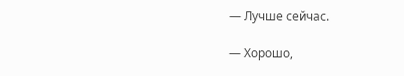— Лучше сейчас.

— Хорошо,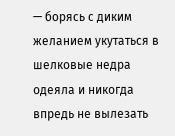— борясь с диким желанием укутаться в шелковые недра одеяла и никогда впредь не вылезать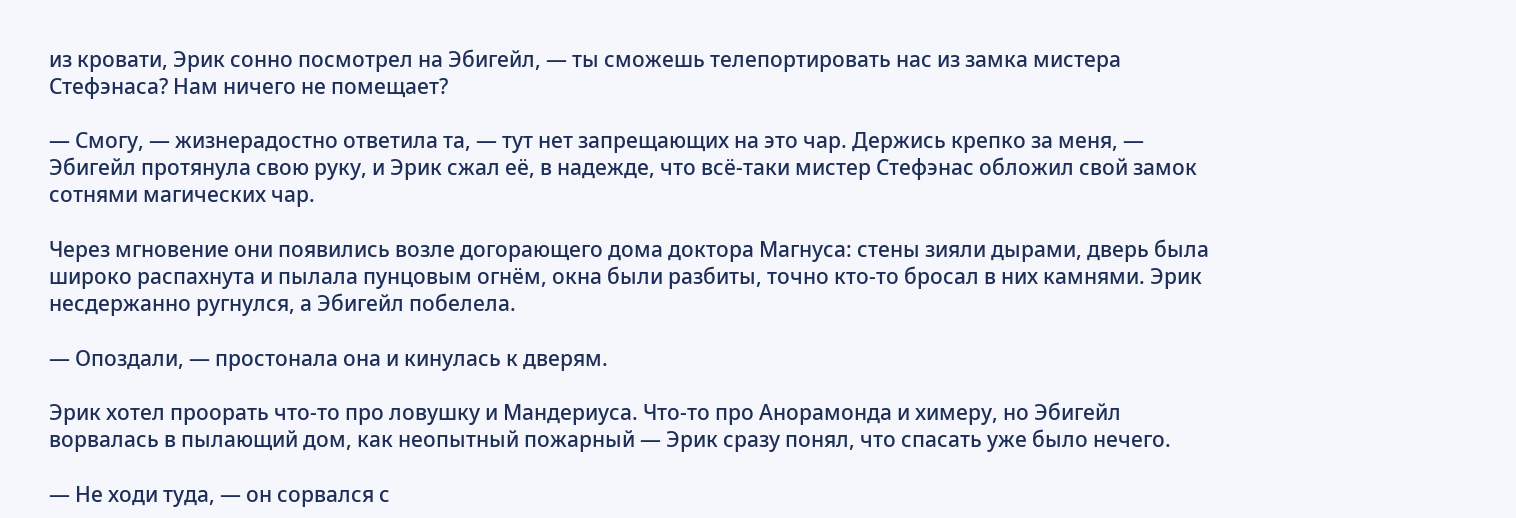из кровати, Эрик сонно посмотрел на Эбигейл, — ты сможешь телепортировать нас из замка мистера Стефэнаса? Нам ничего не помещает?

— Смогу, — жизнерадостно ответила та, — тут нет запрещающих на это чар. Держись крепко за меня, — Эбигейл протянула свою руку, и Эрик сжал её, в надежде, что всё-таки мистер Стефэнас обложил свой замок сотнями магических чар.

Через мгновение они появились возле догорающего дома доктора Магнуса: стены зияли дырами, дверь была широко распахнута и пылала пунцовым огнём, окна были разбиты, точно кто-то бросал в них камнями. Эрик несдержанно ругнулся, а Эбигейл побелела.

— Опоздали, — простонала она и кинулась к дверям.

Эрик хотел проорать что-то про ловушку и Мандериуса. Что-то про Анорамонда и химеру, но Эбигейл ворвалась в пылающий дом, как неопытный пожарный — Эрик сразу понял, что спасать уже было нечего.

— Не ходи туда, — он сорвался с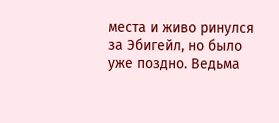места и живо ринулся за Эбигейл, но было уже поздно. Ведьма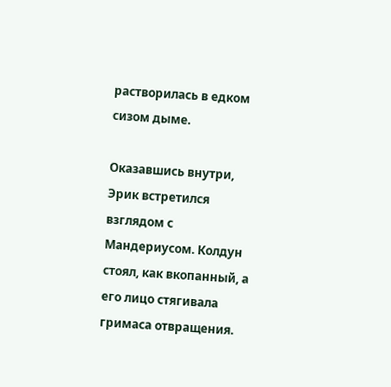растворилась в едком сизом дыме.

Оказавшись внутри, Эрик встретился взглядом с Мандериусом. Колдун стоял, как вкопанный, а его лицо стягивала гримаса отвращения.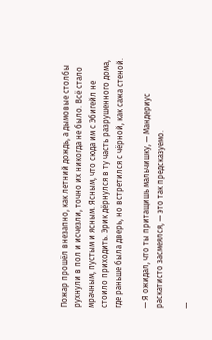Пожар прошёл внезапно, как летний дождь, а дымовые столбы рухнули в пол и исчезли, точно их никогда не было. Всё стало мрачным, пустым и ясным. Ясным, что сюда им с Эбигейл не стоило приходить. Эрик дёрнулся в ту часть разрушенного дома, где раньше была дверь, но встретился с чёрной, как сажа стеной.

— Я ожидал, что ты притащишь мальчишку, — Мандериус раскатисто засмеялся, — это так предсказуемо.

—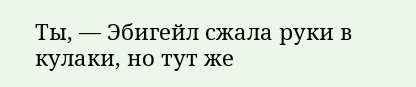Ты, — Эбигейл сжала руки в кулаки, но тут же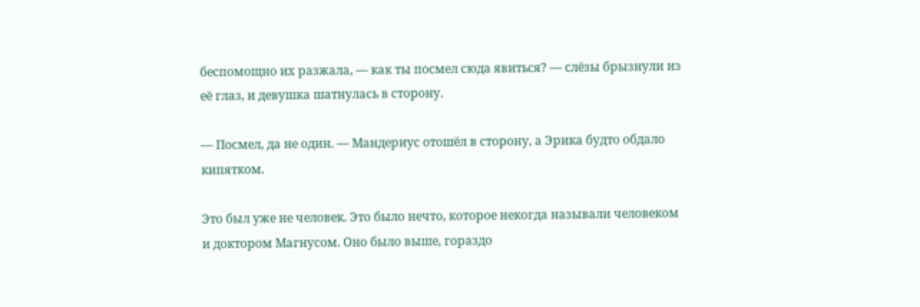беспомощно их разжала, — как ты посмел сюда явиться? — слёзы брызнули из её глаз, и девушка шатнулась в сторону.

— Посмел, да не один. — Мандериус отошёл в сторону, а Эрика будто обдало кипятком.

Это был уже не человек. Это было нечто, которое некогда называли человеком и доктором Магнусом. Оно было выше, гораздо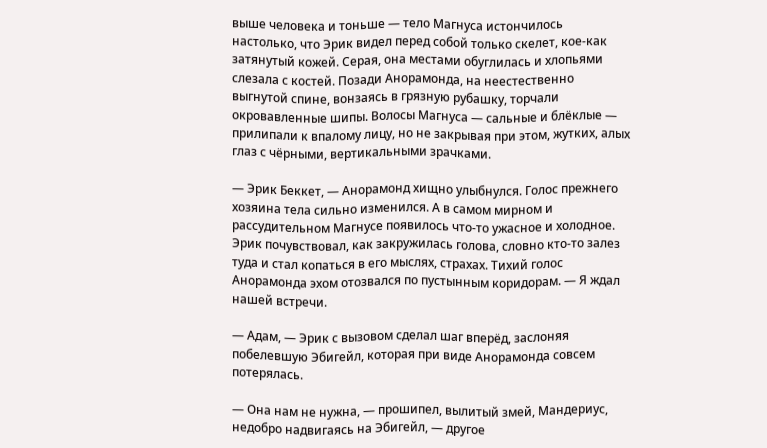выше человека и тоньше — тело Магнуса истончилось настолько, что Эрик видел перед собой только скелет, кое-как затянутый кожей. Серая, она местами обуглилась и хлопьями слезала с костей. Позади Анорамонда, на неестественно выгнутой спине, вонзаясь в грязную рубашку, торчали окровавленные шипы. Волосы Магнуса — сальные и блёклые — прилипали к впалому лицу, но не закрывая при этом, жутких, алых глаз с чёрными, вертикальными зрачками.

— Эрик Беккет, — Анорамонд хищно улыбнулся. Голос прежнего хозяина тела сильно изменился. А в самом мирном и рассудительном Магнусе появилось что-то ужасное и холодное. Эрик почувствовал, как закружилась голова, словно кто-то залез туда и стал копаться в его мыслях, страхах. Тихий голос Анорамонда эхом отозвался по пустынным коридорам. — Я ждал нашей встречи.

— Адам, — Эрик с вызовом сделал шаг вперёд, заслоняя побелевшую Эбигейл, которая при виде Анорамонда совсем потерялась.

— Она нам не нужна, — прошипел, вылитый змей, Мандериус, недобро надвигаясь на Эбигейл, — другое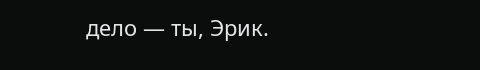дело — ты, Эрик.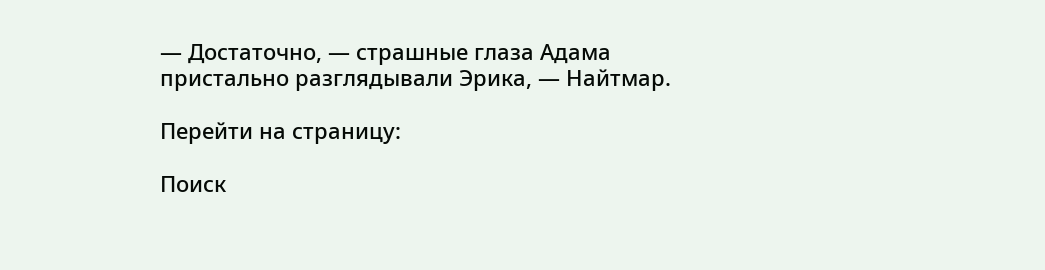— Достаточно, — страшные глаза Адама пристально разглядывали Эрика, — Найтмар.

Перейти на страницу:

Поиск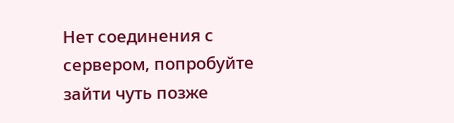Нет соединения с сервером, попробуйте зайти чуть позже